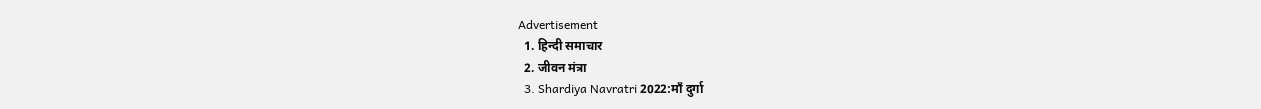Advertisement
  1. हिन्दी समाचार
  2. जीवन मंत्रा
  3. Shardiya Navratri 2022:माँ दुर्गा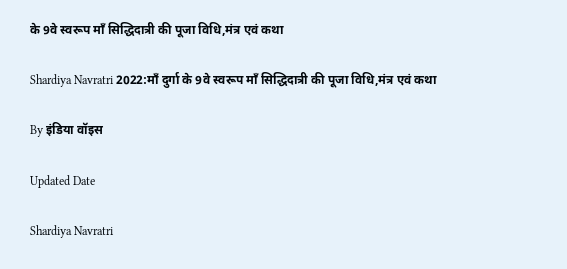के 9वे स्वरूप माँ सिद्धिदात्री की पूजा विधि,मंत्र एवं कथा

Shardiya Navratri 2022:माँ दुर्गा के 9वे स्वरूप माँ सिद्धिदात्री की पूजा विधि,मंत्र एवं कथा

By इंडिया वॉइस

Updated Date

Shardiya Navratri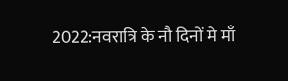2022:नवरात्रि के नौ दिनों मे माँ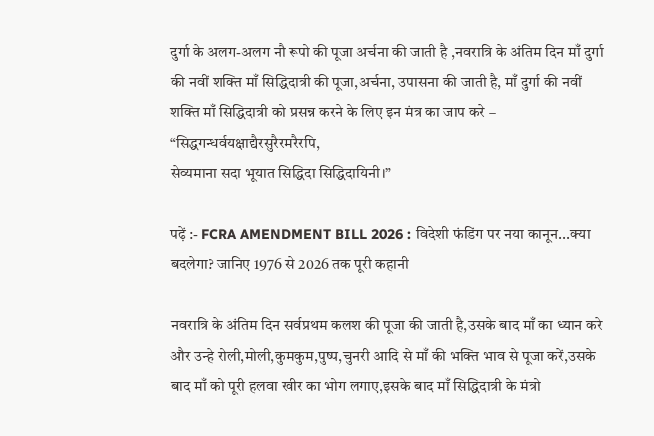दुर्गा के अलग-अलग नौ रूपो की पूजा अर्चना की जाती है ,नवरात्रि के अंतिम दिन माँ दुर्गा की नवीं शक्ति माँ सिद्धिदात्री की पूजा,अर्चना, उपासना की जाती है, माँ दुर्गा की नवीं शक्ति माँ सिद्धिदात्री को प्रसन्न करने के लिए इन मंत्र का जाप करे – “सिद्धगन्धर्वयक्षाद्यैरसुरैरमरैरपि,
सेव्यमाना सदा भूयात सिद्धिदा सिद्धिदायिनी।”

पढ़ें :- FCRA AMENDMENT BILL 2026 : विदेशी फंडिंग पर नया कानून...क्या बदलेगा? जानिए 1976 से 2026 तक पूरी कहानी

नवरात्रि के अंतिम दिन सर्वप्रथम कलश की पूजा की जाती है,उसके बाद माँ का ध्यान करे और उन्हे रोली,मोली,कुमकुम,पुष्प,चुनरी आदि से माँ की भक्ति भाव से पूजा करें,उसके बाद माँ को पूरी हलवा खीर का भोग लगाए,इसके बाद माँ सिद्धिदात्री के मंत्रो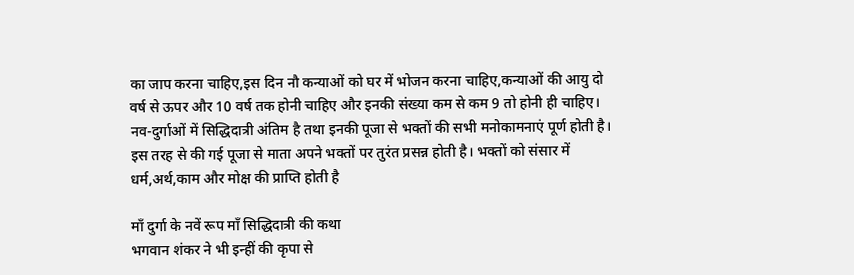का जाप करना चाहिए,इस दिन नौ कन्याओं को घर में भोजन करना चाहिए,कन्याओं की आयु दो वर्ष से ऊपर और 10 वर्ष तक होनी चाहिए और इनकी संख्या कम से कम 9 तो होनी ही चाहिए। नव-दुर्गाओं में सिद्धिदात्री अंतिम है तथा इनकी पूजा से भक्तों की सभी मनोकामनाएं पूर्ण होती है। इस तरह से की गई पूजा से माता अपने भक्तों पर तुरंत प्रसन्न होती है। भक्तों को संसार में धर्म,अर्थ,काम और मोक्ष की प्राप्ति होती है

माँ दुर्गा के नवें रूप माँ सिद्धिदात्री की कथा
भगवान शंकर ने भी इन्हीं की कृपा से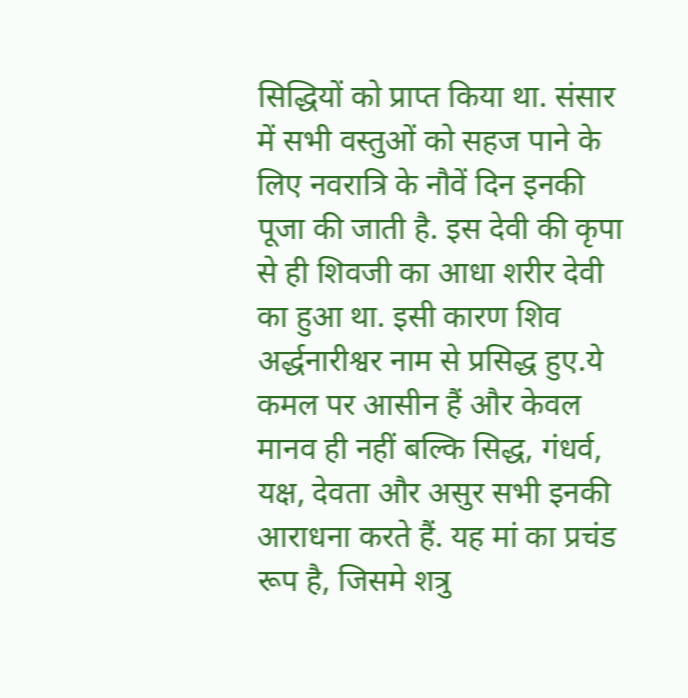सिद्धियों को प्राप्त किया था. संसार में सभी वस्तुओं को सहज पाने के लिए नवरात्रि के नौवें दिन इनकी पूजा की जाती है. इस देवी की कृपा से ही शिवजी का आधा शरीर देवी का हुआ था. इसी कारण शिव अर्द्धनारीश्वर नाम से प्रसिद्ध हुए.ये कमल पर आसीन हैं और केवल मानव ही नहीं बल्कि सिद्ध, गंधर्व, यक्ष, देवता और असुर सभी इनकी आराधना करते हैं. यह मां का प्रचंड रूप है, जिसमे शत्रु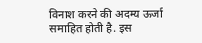विनाश करने की अदम्य ऊर्जा समाहित होती है. इस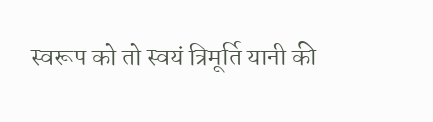स्वरूप को तो स्वयं त्रिमूर्ति यानी की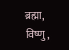ब्रह्मा, विष्णु,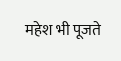महेश भी पूजते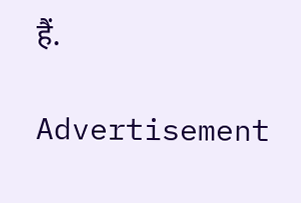हैं.

Advertisement